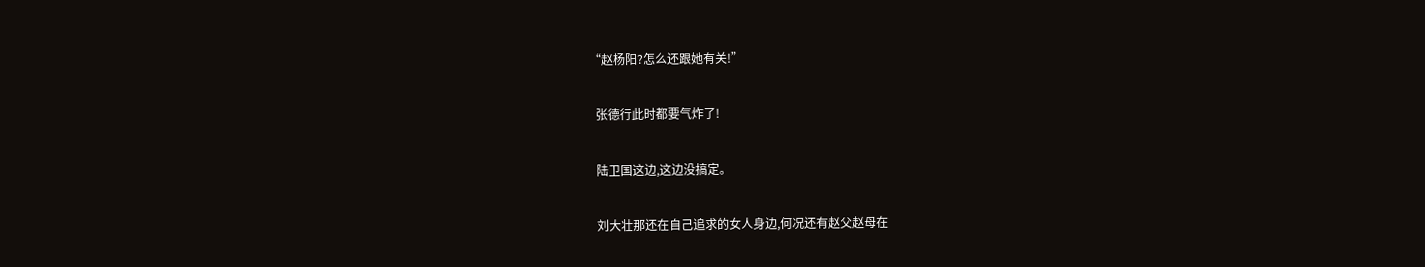“赵杨阳?怎么还跟她有关!”

  张德行此时都要气炸了!

  陆卫国这边,这边没搞定。

  刘大壮那还在自己追求的女人身边,何况还有赵父赵母在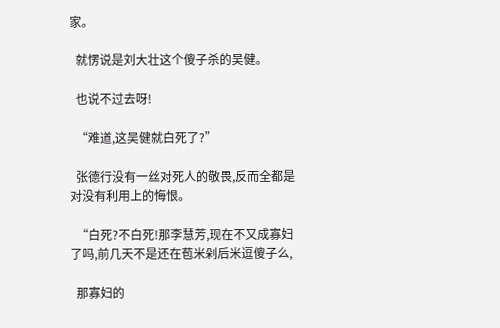家。

  就愣说是刘大壮这个傻子杀的吴健。

  也说不过去呀!

  “难道,这吴健就白死了?”

  张德行没有一丝对死人的敬畏,反而全都是对没有利用上的悔恨。

  “白死?不白死!那李慧芳,现在不又成寡妇了吗,前几天不是还在苞米剁后米逗傻子么,

  那寡妇的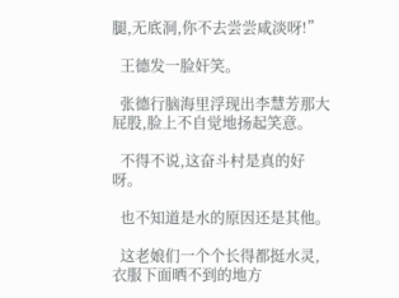腿,无底洞,你不去尝尝咸淡呀!”

  王德发一脸奸笑。

  张德行脑海里浮现出李慧芳那大屁股,脸上不自觉地扬起笑意。

  不得不说,这奋斗村是真的好呀。

  也不知道是水的原因还是其他。

  这老娘们一个个长得都挺水灵,衣服下面晒不到的地方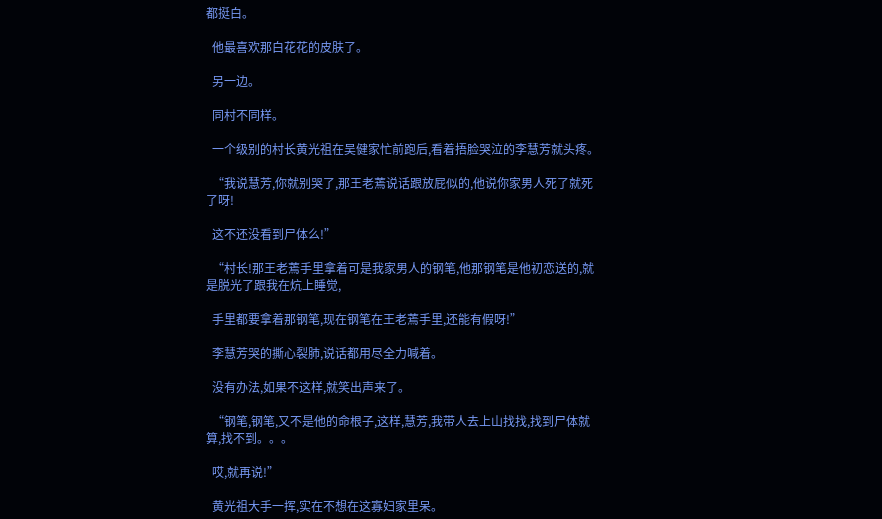都挺白。

  他最喜欢那白花花的皮肤了。

  另一边。

  同村不同样。

  一个级别的村长黄光祖在吴健家忙前跑后,看着捂脸哭泣的李慧芳就头疼。

  “我说慧芳,你就别哭了,那王老蔫说话跟放屁似的,他说你家男人死了就死了呀!

  这不还没看到尸体么!”

  “村长!那王老蔫手里拿着可是我家男人的钢笔,他那钢笔是他初恋送的,就是脱光了跟我在炕上睡觉,

  手里都要拿着那钢笔,现在钢笔在王老蔫手里,还能有假呀!”

  李慧芳哭的撕心裂肺,说话都用尽全力喊着。

  没有办法,如果不这样,就笑出声来了。

  “钢笔,钢笔,又不是他的命根子,这样,慧芳,我带人去上山找找,找到尸体就算,找不到。。。

  哎,就再说!”

  黄光祖大手一挥,实在不想在这寡妇家里呆。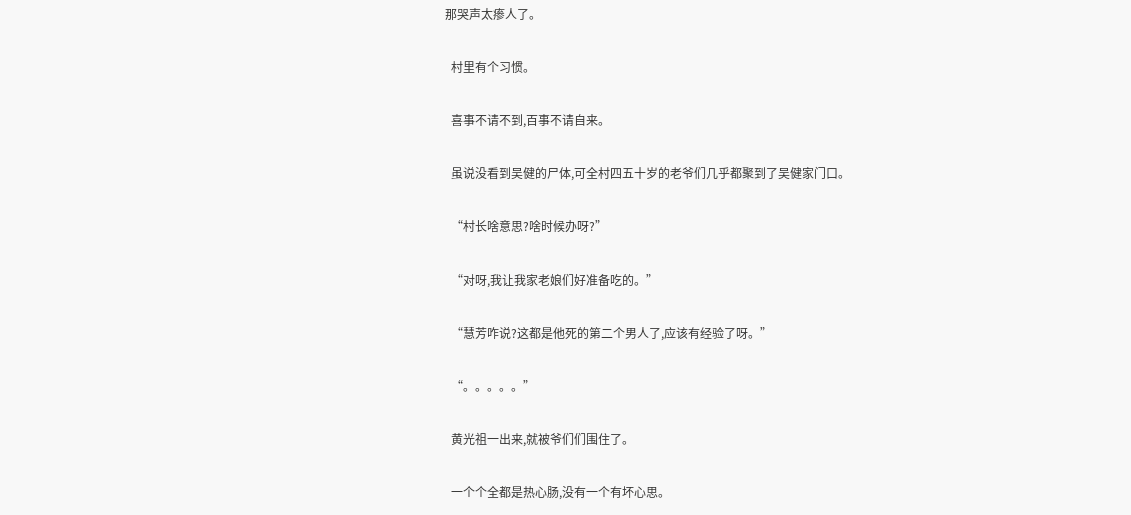那哭声太瘆人了。

  村里有个习惯。

  喜事不请不到,百事不请自来。

  虽说没看到吴健的尸体,可全村四五十岁的老爷们几乎都聚到了吴健家门口。

  “村长啥意思?啥时候办呀?”

  “对呀,我让我家老娘们好准备吃的。”

  “慧芳咋说?这都是他死的第二个男人了,应该有经验了呀。”

  “。。。。。”

  黄光祖一出来,就被爷们们围住了。

  一个个全都是热心肠,没有一个有坏心思。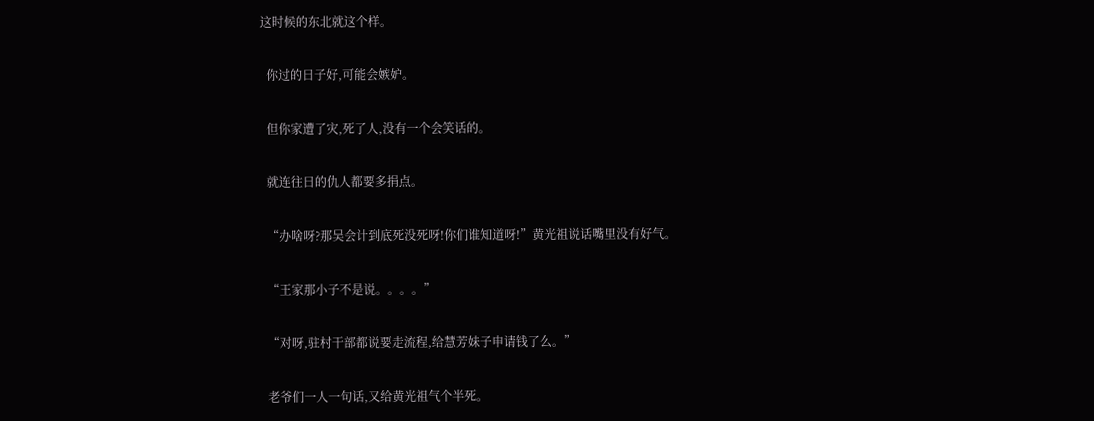这时候的东北就这个样。

  你过的日子好,可能会嫉妒。

  但你家遭了灾,死了人,没有一个会笑话的。

  就连往日的仇人都要多捐点。

  “办啥呀?那吴会计到底死没死呀!你们谁知道呀!”黄光祖说话嘴里没有好气。

  “王家那小子不是说。。。。”

  “对呀,驻村干部都说要走流程,给慧芳妹子申请钱了么。”

  老爷们一人一句话,又给黄光祖气个半死。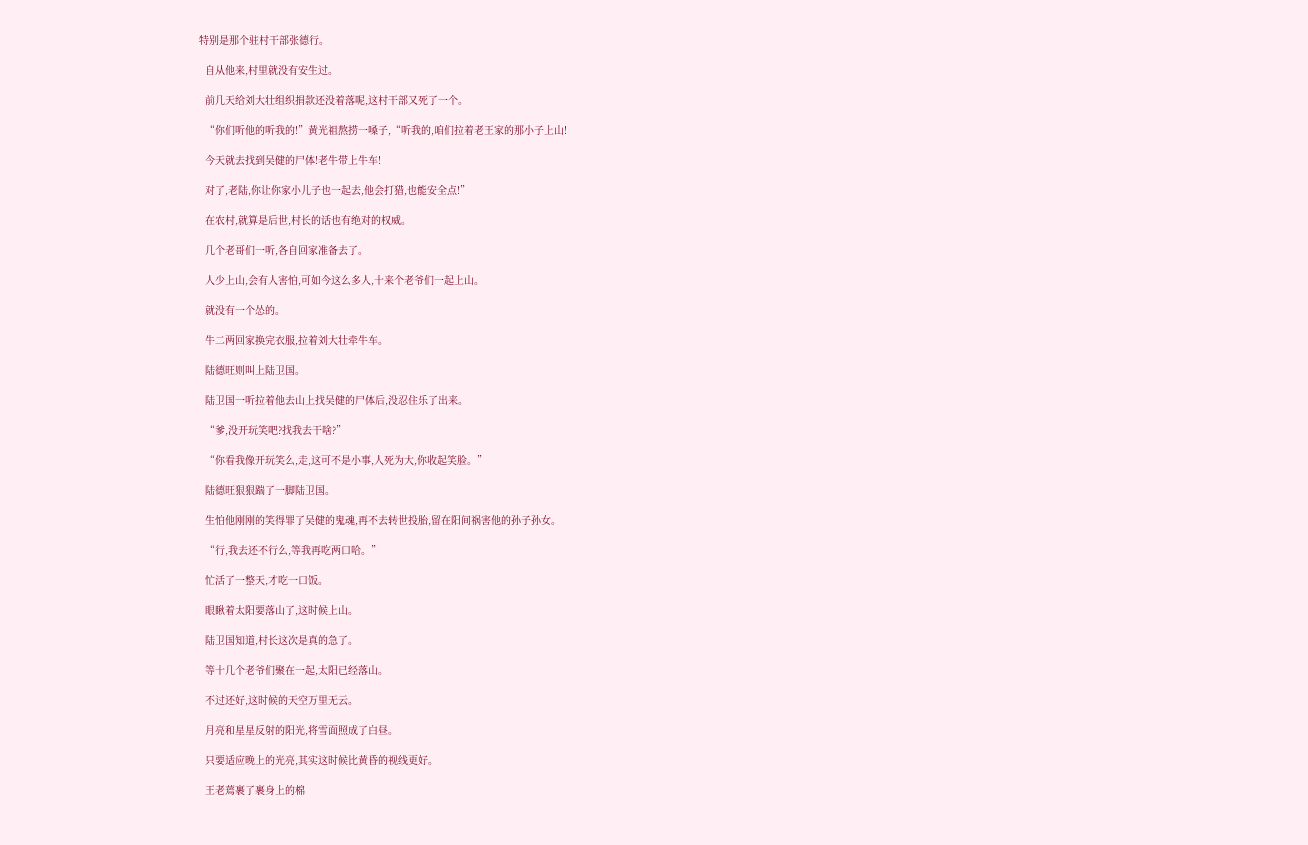特别是那个驻村干部张德行。

  自从他来,村里就没有安生过。

  前几天给刘大壮组织捐款还没着落呢,这村干部又死了一个。

  “你们听他的听我的!”黄光祖熬捞一嗓子,“听我的,咱们拉着老王家的那小子上山!

  今天就去找到吴健的尸体!老牛带上牛车!

  对了,老陆,你让你家小儿子也一起去,他会打猎,也能安全点!”

  在农村,就算是后世,村长的话也有绝对的权威。

  几个老哥们一听,各自回家准备去了。

  人少上山,会有人害怕,可如今这么多人,十来个老爷们一起上山。

  就没有一个怂的。

  牛二两回家换完衣服,拉着刘大壮牵牛车。

  陆德旺则叫上陆卫国。

  陆卫国一听拉着他去山上找吴健的尸体后,没忍住乐了出来。

  “爹,没开玩笑吧?找我去干啥?”

  “你看我像开玩笑么,走,这可不是小事,人死为大,你收起笑脸。”

  陆德旺狠狠踹了一脚陆卫国。

  生怕他刚刚的笑得罪了吴健的鬼魂,再不去转世投胎,留在阳间祸害他的孙子孙女。

  “行,我去还不行么,等我再吃两口哈。”

  忙活了一整天,才吃一口饭。

  眼瞅着太阳要落山了,这时候上山。

  陆卫国知道,村长这次是真的急了。

  等十几个老爷们聚在一起,太阳已经落山。

  不过还好,这时候的天空万里无云。

  月亮和星星反射的阳光,将雪面照成了白昼。

  只要适应晚上的光亮,其实这时候比黄昏的视线更好。

  王老蔫裹了裹身上的棉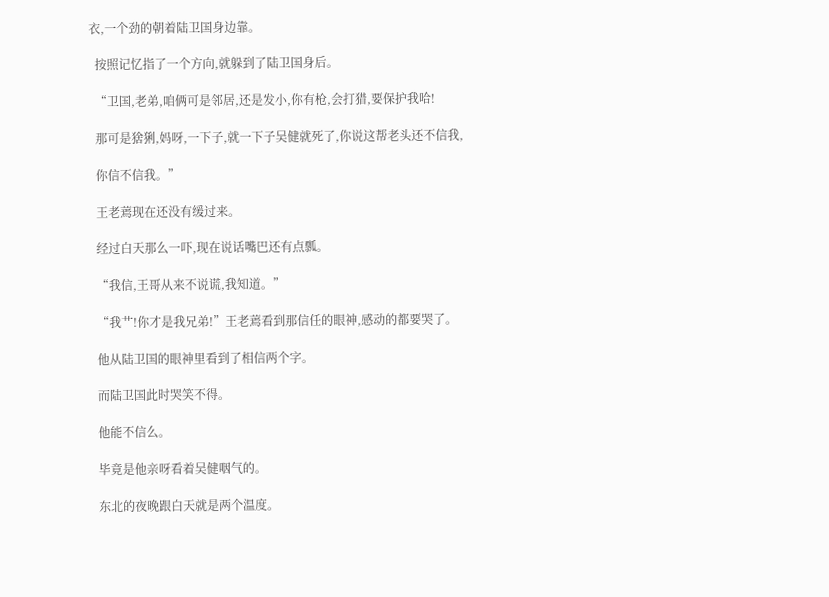衣,一个劲的朝着陆卫国身边靠。

  按照记忆指了一个方向,就躲到了陆卫国身后。

  “卫国,老弟,咱俩可是邻居,还是发小,你有枪,会打猎,要保护我哈!

  那可是猞猁,妈呀,一下子,就一下子吴健就死了,你说这帮老头还不信我,

  你信不信我。”

  王老蔫现在还没有缓过来。

  经过白天那么一吓,现在说话嘴巴还有点瓢。

  “我信,王哥从来不说谎,我知道。”

  “我艹!你才是我兄弟!”王老蔫看到那信任的眼神,感动的都要哭了。

  他从陆卫国的眼神里看到了相信两个字。

  而陆卫国此时哭笑不得。

  他能不信么。

  毕竟是他亲呀看着吴健咽气的。

  东北的夜晚跟白天就是两个温度。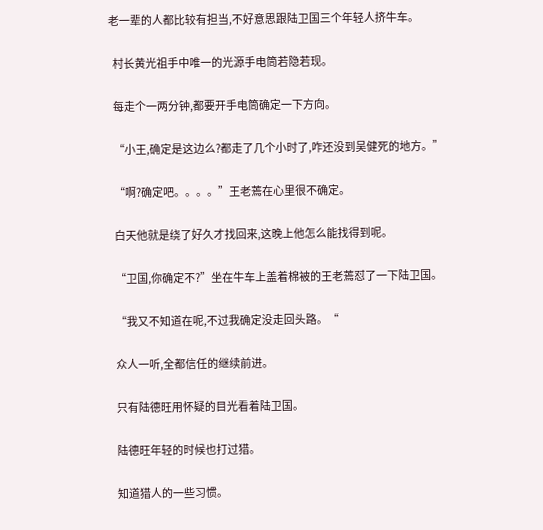老一辈的人都比较有担当,不好意思跟陆卫国三个年轻人挤牛车。

  村长黄光祖手中唯一的光源手电筒若隐若现。

  每走个一两分钟,都要开手电筒确定一下方向。

  “小王,确定是这边么?都走了几个小时了,咋还没到吴健死的地方。”

  “啊?确定吧。。。。”王老蔫在心里很不确定。

  白天他就是绕了好久才找回来,这晚上他怎么能找得到呢。

  “卫国,你确定不?”坐在牛车上盖着棉被的王老蔫怼了一下陆卫国。

  “我又不知道在呢,不过我确定没走回头路。“

  众人一听,全都信任的继续前进。

  只有陆德旺用怀疑的目光看着陆卫国。

  陆德旺年轻的时候也打过猎。

  知道猎人的一些习惯。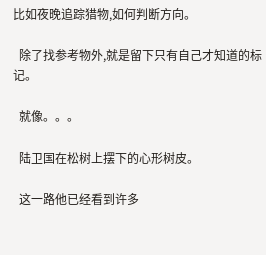比如夜晚追踪猎物,如何判断方向。

  除了找参考物外,就是留下只有自己才知道的标记。

  就像。。。

  陆卫国在松树上摆下的心形树皮。

  这一路他已经看到许多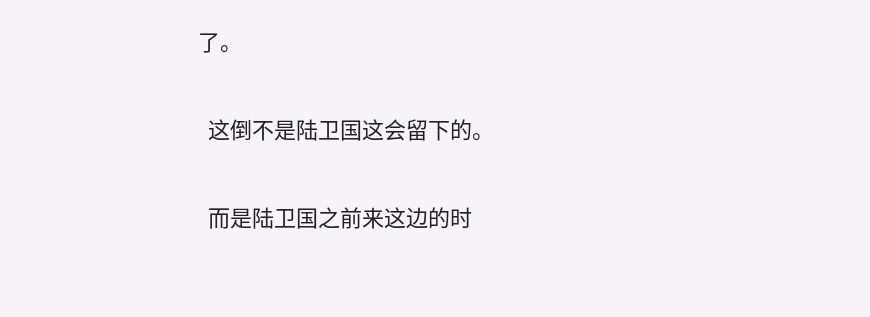了。

  这倒不是陆卫国这会留下的。

  而是陆卫国之前来这边的时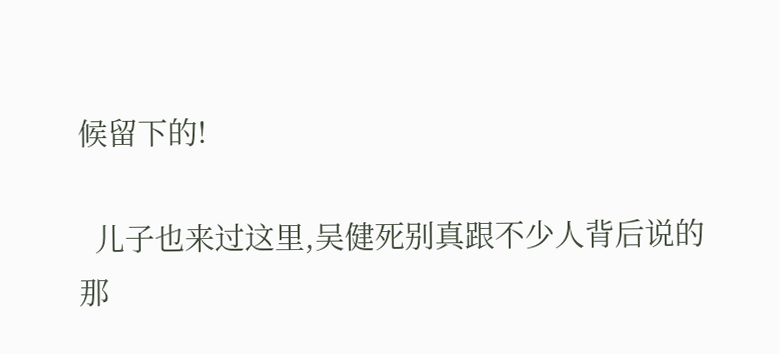候留下的!

  儿子也来过这里,吴健死别真跟不少人背后说的那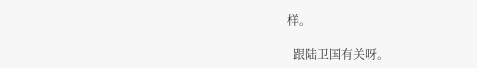样。

  跟陆卫国有关呀。